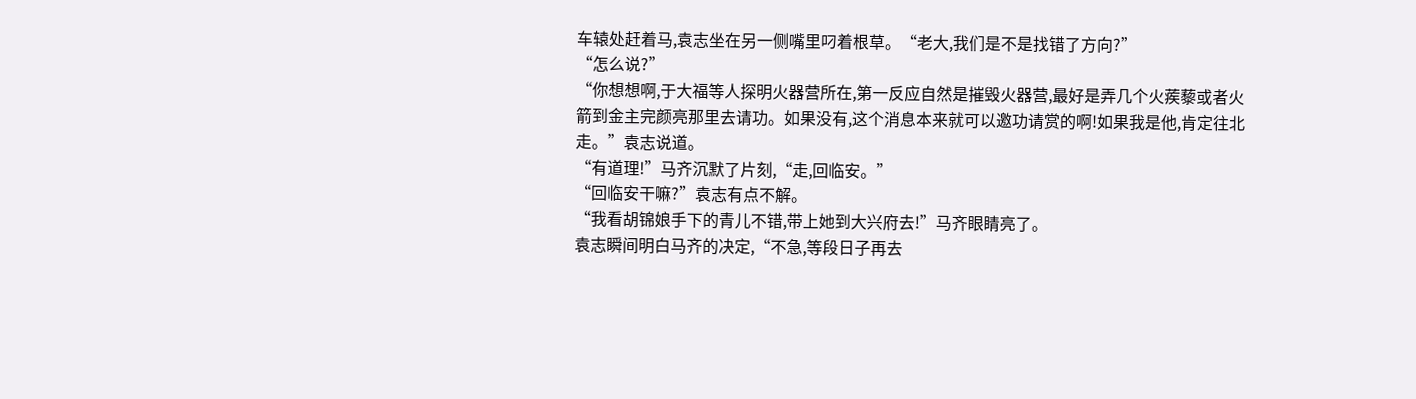车辕处赶着马,袁志坐在另一侧嘴里叼着根草。“老大,我们是不是找错了方向?”
“怎么说?”
“你想想啊,于大福等人探明火器营所在,第一反应自然是摧毁火器营,最好是弄几个火蒺藜或者火箭到金主完颜亮那里去请功。如果没有,这个消息本来就可以邀功请赏的啊!如果我是他,肯定往北走。”袁志说道。
“有道理!”马齐沉默了片刻,“走,回临安。”
“回临安干嘛?”袁志有点不解。
“我看胡锦娘手下的青儿不错,带上她到大兴府去!”马齐眼睛亮了。
袁志瞬间明白马齐的决定,“不急,等段日子再去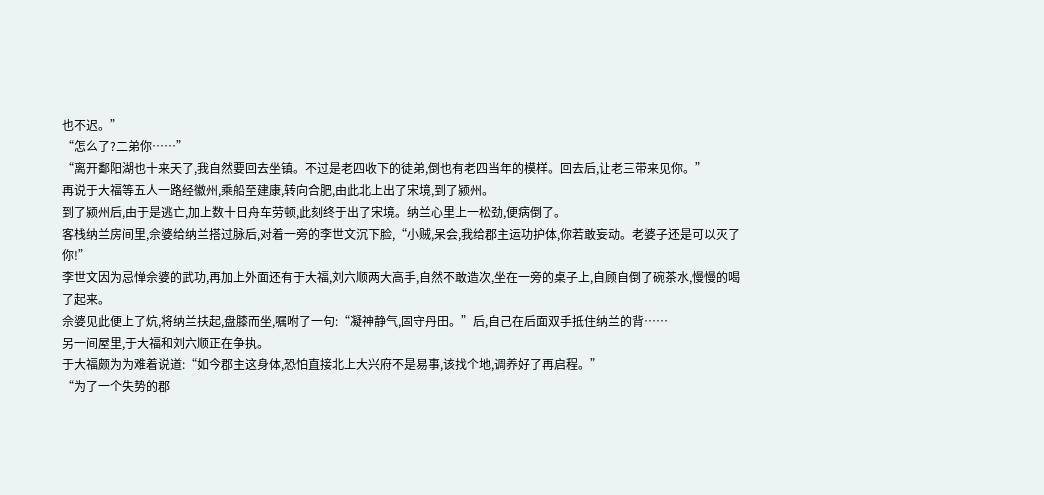也不迟。”
“怎么了?二弟你……”
“离开鄱阳湖也十来天了,我自然要回去坐镇。不过是老四收下的徒弟,倒也有老四当年的模样。回去后,让老三带来见你。”
再说于大福等五人一路经徽州,乘船至建康,转向合肥,由此北上出了宋境,到了颍州。
到了颍州后,由于是逃亡,加上数十日舟车劳顿,此刻终于出了宋境。纳兰心里上一松劲,便病倒了。
客栈纳兰房间里,佘婆给纳兰搭过脉后,对着一旁的李世文沉下脸,“小贼,呆会,我给郡主运功护体,你若敢妄动。老婆子还是可以灭了你!”
李世文因为忌惮佘婆的武功,再加上外面还有于大福,刘六顺两大高手,自然不敢造次,坐在一旁的桌子上,自顾自倒了碗茶水,慢慢的喝了起来。
佘婆见此便上了炕,将纳兰扶起,盘膝而坐,嘱咐了一句:“凝神静气,固守丹田。”后,自己在后面双手抵住纳兰的背……
另一间屋里,于大福和刘六顺正在争执。
于大福颇为为难着说道:“如今郡主这身体,恐怕直接北上大兴府不是易事,该找个地,调养好了再启程。”
“为了一个失势的郡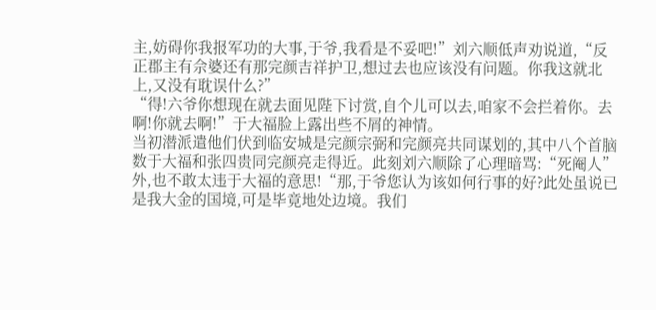主,妨碍你我报军功的大事,于爷,我看是不妥吧!”刘六顺低声劝说道,“反正郡主有佘婆还有那完颜吉祥护卫,想过去也应该没有问题。你我这就北上,又没有耽误什么?”
“得!六爷你想现在就去面见陛下讨赏,自个儿可以去,咱家不会拦着你。去啊!你就去啊!”于大福脸上露出些不屑的神情。
当初潜派遣他们伏到临安城是完颜宗弼和完颜亮共同谋划的,其中八个首脑数于大福和张四贵同完颜亮走得近。此刻刘六顺除了心理暗骂:“死阉人”外,也不敢太违于大福的意思!“那,于爷您认为该如何行事的好?此处虽说已是我大金的国境,可是毕竟地处边境。我们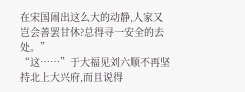在宋国闹出这么大的动静,人家又岂会善罢甘休?总得寻一安全的去处。”
“这……”于大福见刘六顺不再坚持北上大兴府,而且说得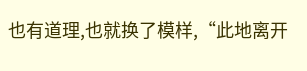也有道理,也就换了模样,“此地离开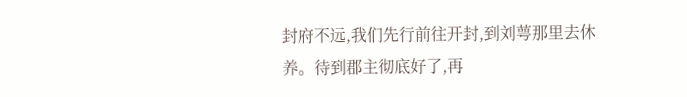封府不远,我们先行前往开封,到刘萼那里去休养。待到郡主彻底好了,再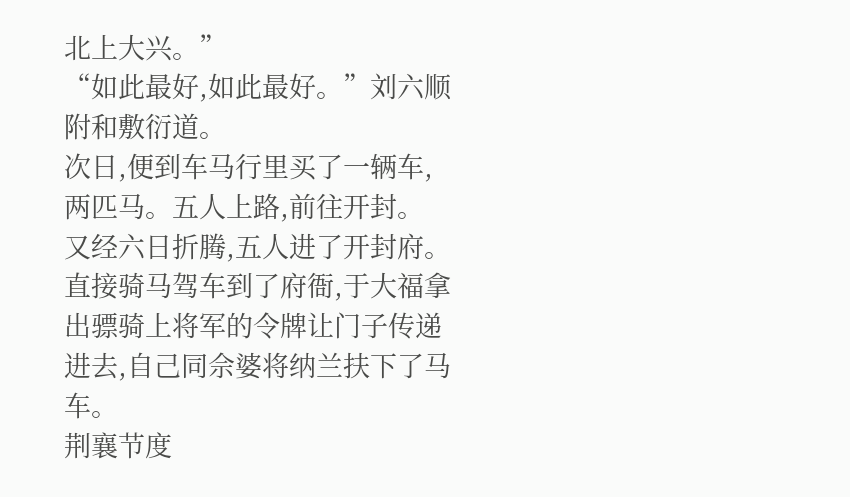北上大兴。”
“如此最好,如此最好。”刘六顺附和敷衍道。
次日,便到车马行里买了一辆车,两匹马。五人上路,前往开封。
又经六日折腾,五人进了开封府。直接骑马驾车到了府衙,于大福拿出骠骑上将军的令牌让门子传递进去,自己同佘婆将纳兰扶下了马车。
荆襄节度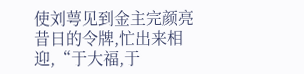使刘萼见到金主完颜亮昔日的令牌,忙出来相迎,“于大福,于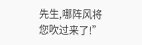先生,哪阵风将您吹过来了!”